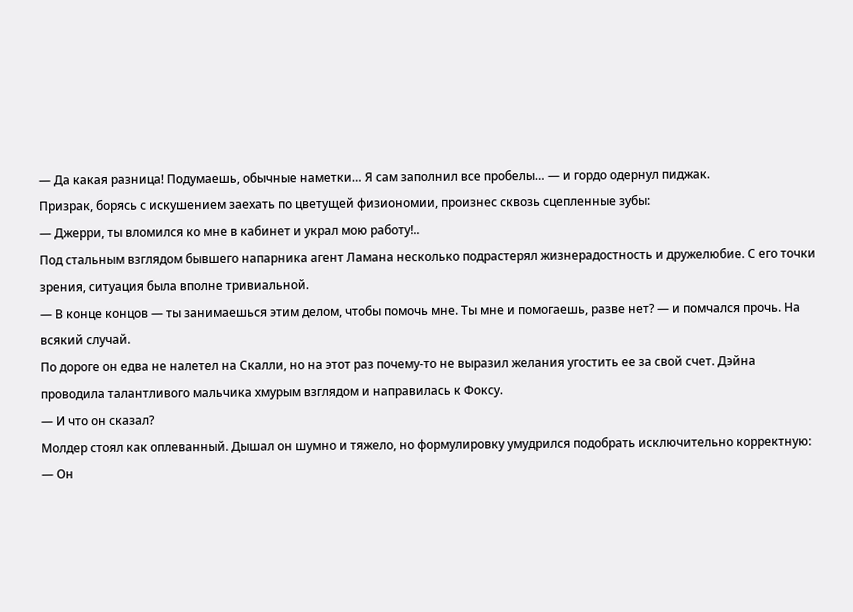— Да какая разница! Подумаешь, обычные наметки… Я сам заполнил все пробелы… — и гордо одернул пиджак.
Призрак, борясь с искушением заехать по цветущей физиономии, произнес сквозь сцепленные зубы:
— Джерри, ты вломился ко мне в кабинет и украл мою работу!..
Под стальным взглядом бывшего напарника агент Ламана несколько подрастерял жизнерадостность и дружелюбие. С его точки зрения, ситуация была вполне тривиальной.
— В конце концов — ты занимаешься этим делом, чтобы помочь мне. Ты мне и помогаешь, разве нет? — и помчался прочь. На всякий случай.
По дороге он едва не налетел на Скалли, но на этот раз почему-то не выразил желания угостить ее за свой счет. Дэйна проводила талантливого мальчика хмурым взглядом и направилась к Фоксу.
— И что он сказал?
Молдер стоял как оплеванный. Дышал он шумно и тяжело, но формулировку умудрился подобрать исключительно корректную:
— Он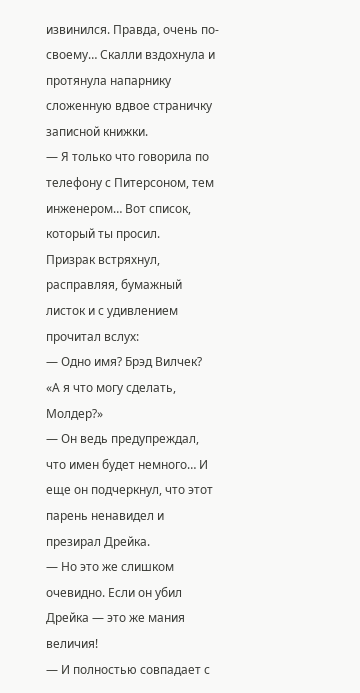извинился. Правда, очень по-своему… Скалли вздохнула и протянула напарнику сложенную вдвое страничку записной книжки.
— Я только что говорила по телефону с Питерсоном, тем инженером… Вот список, который ты просил.
Призрак встряхнул, расправляя, бумажный листок и с удивлением прочитал вслух:
— Одно имя? Брэд Вилчек?
«А я что могу сделать, Молдер?»
— Он ведь предупреждал, что имен будет немного… И еще он подчеркнул, что этот парень ненавидел и презирал Дрейка.
— Но это же слишком очевидно. Если он убил Дрейка — это же мания величия!
— И полностью совпадает с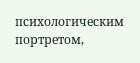психологическим портретом,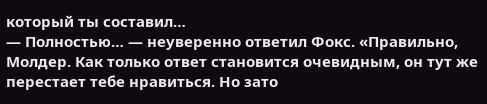который ты составил…
— Полностью… — неуверенно ответил Фокс. «Правильно, Молдер. Как только ответ становится очевидным, он тут же перестает тебе нравиться. Но зато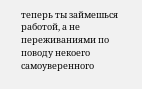теперь ты займешься работой, а не переживаниями по поводу некоего самоуверенного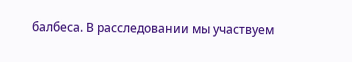балбеса. В расследовании мы участвуем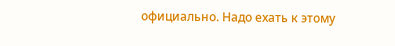официально. Надо ехать к этому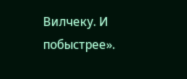Вилчеку. И побыстрее».